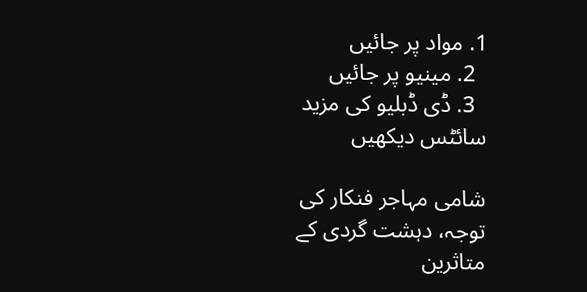1. مواد پر جائیں
  2. مینیو پر جائیں
  3. ڈی ڈبلیو کی مزید سائٹس دیکھیں

شامی مہاجر فنکار کی توجہ، دہشت گردی کے متاثرين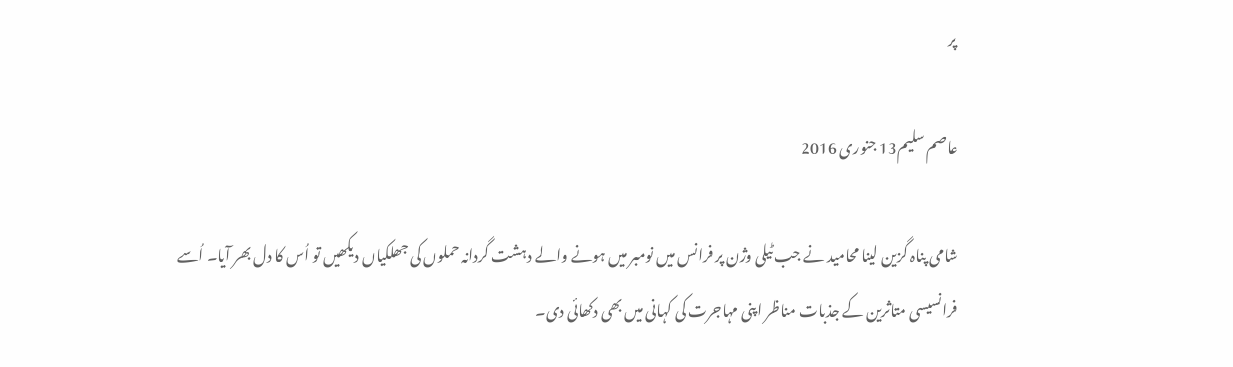پر

عاصم سليم13 جنوری 2016

شامی پناہ گزين لينا محاميد نے جب ٹيلی وژن پر فرانس ميں نومبر ميں ہونے والے دہشت گردانہ حملوں کی جھلکياں ديکھيں تو اُس کا دل بھر آيا۔ اُسے فرانسیسی متاثرین کے جذبات مناظر اپنی مہاجرت کی کہانی میں بھی دکھائی دی۔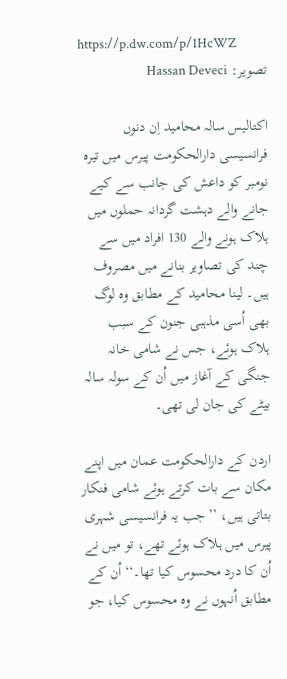https://p.dw.com/p/1HcWZ
تصویر: Hassan Deveci

اکتاليس سالہ محاميد اِن دنوں فرانسيسی دارالحکومت پیرس ميں تيرہ نومبر کو داعش کی جانب سے کيے جانے والے دہشت گردانہ حملوں ميں ہلاک ہونے والے 130 افراد ميں سے چند کی تصاوير بنانے میں مصروف ہيں۔ لينا محاميد کے مطابق وہ لوگ بھی اُسی مذہبی جنون کے سبب ہلاک ہوئے، جس نے شامی خانہ جنگی کے آغاز ميں اُن کے سولہ سالہ بيٹے کی جان لی تھی۔

اردن کے دارالحکومت عمان ميں اپنے مکان سے بات کرتے ہوئے شامی فنکار بتاتی ہيں، ’’جب يہ فرانسيسی شہری پيرس ميں ہلاک ہوئے تھے، تو ميں نے اُن کا درد محسوس کيا تھا۔‘‘ اُن کے مطابق اُنہوں نے وہ محسوس کيا، جو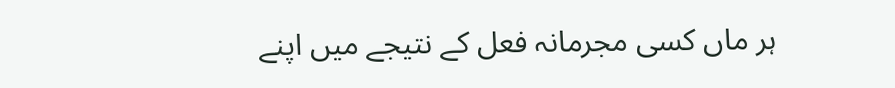ہر ماں کسی مجرمانہ فعل کے نتيجے ميں اپنے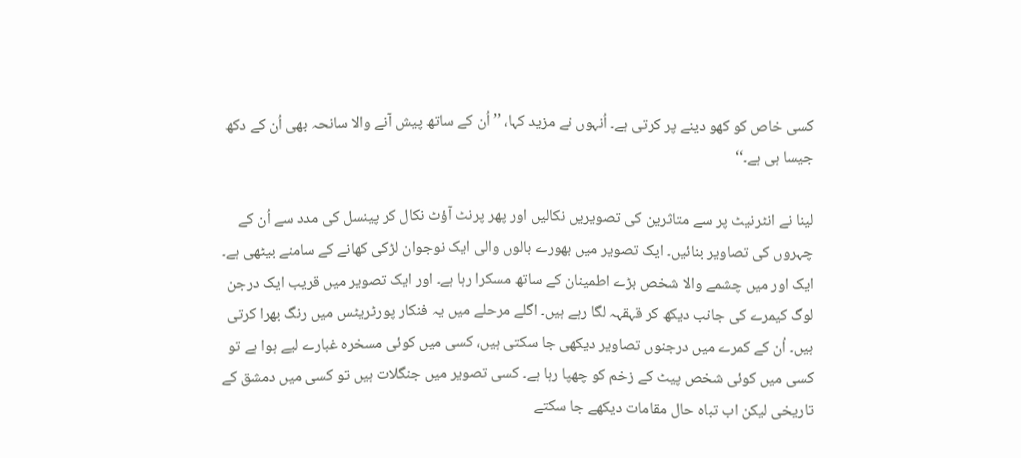کسی خاص کو کھو دينے پر کرتی ہے۔ اُنہوں نے مزيد کہا، ’’اُن کے ساتھ پيش آنے والا سانحہ بھی اُن کے دکھ جيسا ہی ہے۔‘‘

لينا نے انٹرنيٹ پر سے متاثرين کی تصويريں نکاليں اور پھر پرنٹ آؤٹ نکال کر پينسل کی مدد سے اُن کے چہروں کی تصاوير بنائيں۔ ايک تصوير ميں بھورے بالوں والی ايک نوجوان لڑکی کھانے کے سامنے بيٹھی ہے۔ ايک اور ميں چشمے والا شخص بڑے اطمينان کے ساتھ مسکرا رہا ہے۔ اور ايک تصوير ميں قريب ايک درجن لوگ کيمرے کی جانب ديکھ کر قہقہہ لگا رہے ہيں۔ اگلے مرحلے ميں يہ فنکار پورٹريٹس ميں رنگ بھرا کرتی ہيں۔ اُن کے کمرے ميں درجنوں تصاوير ديکھی جا سکتی ہيں، کسی ميں کوئی مسخرہ غبارے ليے ہوا ہے تو کسی ميں کوئی شخص پيٹ کے زخم کو چھپا رہا ہے۔ کسی تصوير ميں جنگلات ہيں تو کسی ميں دمشق کے تاريخی ليکن اب تباہ حال مقامات ديکھے جا سکتے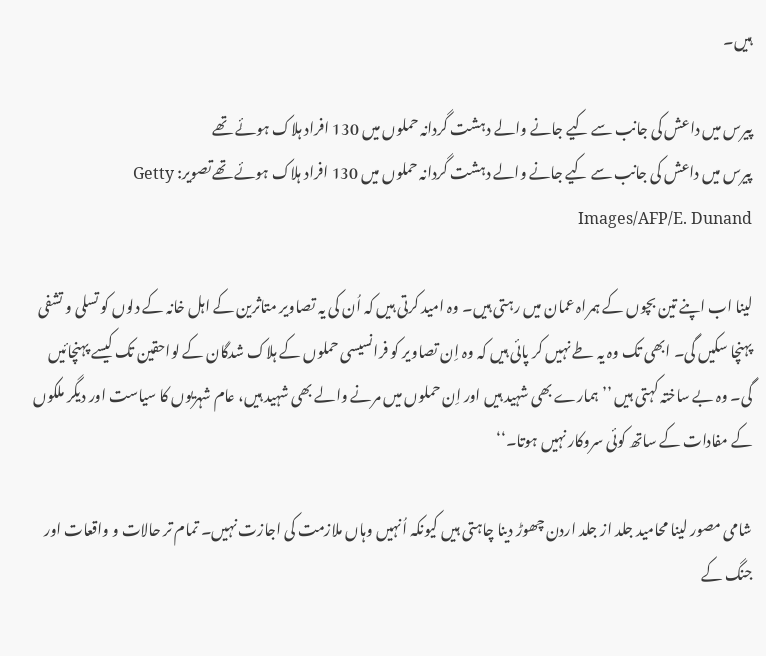ہيں۔

پیرس ميں داعش کی جانب سے کيے جانے والے دہشت گردانہ حملوں ميں 130 افراد ہلاک ہوئے تھے
پیرس ميں داعش کی جانب سے کيے جانے والے دہشت گردانہ حملوں ميں 130 افراد ہلاک ہوئے تھےتصویر: Getty Images/AFP/E. Dunand

لينا اب اپنے تين بچوں کے ہمراہ عمان ميں رہتی ہيں۔ وہ اميد کرتی ہيں کہ اُن کی يہ تصاوير متاثرين کے اہل خانہ کے دلوں کو تسلی و تشفی پہنچا سکیں گی۔ ابھی تک وہ يہ طے نہيں کر پائی ہيں کہ وہ اِن تصاوير کو فرانسیسی حملوں کے ہلاک شدگان کے لواحقین تک کيسے پہنچائيں گی۔ وہ بے ساختہ کہتی ہیں ’’ہمارے بھی شہيد ہيں اور اِن حملوں میں مرنے والے بھی شہيد ہیں، عام شہريوں کا سياست اور ديگر ملکوں کے مفادات کے ساتھ کوئی سروکار نہیں ہوتا۔‘‘

شامی مصور لينا محاميد جلد از جلد اردن چھوڑ دينا چاہتی ہيں کيونکہ اُنہيں وہاں ملازمت کی اجازت نہيں۔ تمام تر حالات و واقعات اور جنگ کے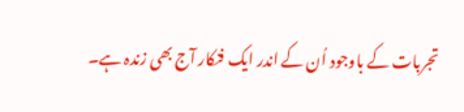تجربات کے باوجود اُن کے اندر ایک فنکار آج بھی زندہ ہے۔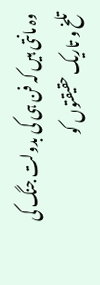وہ مانتی ہيں کہ فن ہی کی بدولت جنگ کی تلخ و تاريک حقيقتوں کو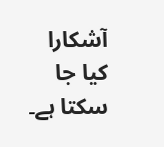آشکارا کیا جا سکتا ہے۔